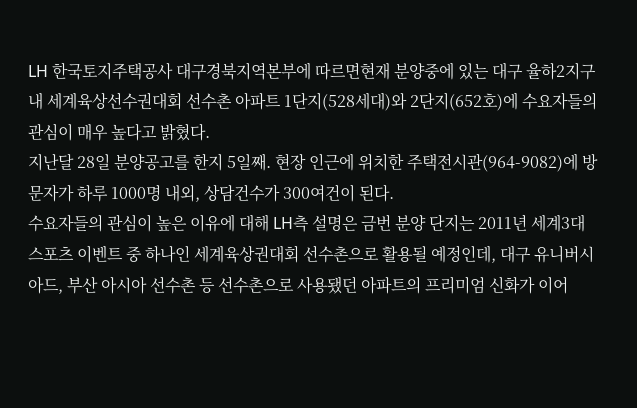LH 한국토지주택공사 대구경북지역본부에 따르면현재 분양중에 있는 대구 율하2지구내 세계육상선수권대회 선수촌 아파트 1단지(528세대)와 2단지(652호)에 수요자들의 관심이 매우 높다고 밝혔다.
지난달 28일 분양공고를 한지 5일째. 현장 인근에 위치한 주택전시관(964-9082)에 방문자가 하루 1000명 내외, 상담건수가 300여건이 된다.
수요자들의 관심이 높은 이유에 대해 LH측 설명은 금번 분양 단지는 2011년 세계3대 스포츠 이벤트 중 하나인 세계육상권대회 선수촌으로 활용될 예정인데, 대구 유니버시아드, 부산 아시아 선수촌 등 선수촌으로 사용됐던 아파트의 프리미엄 신화가 이어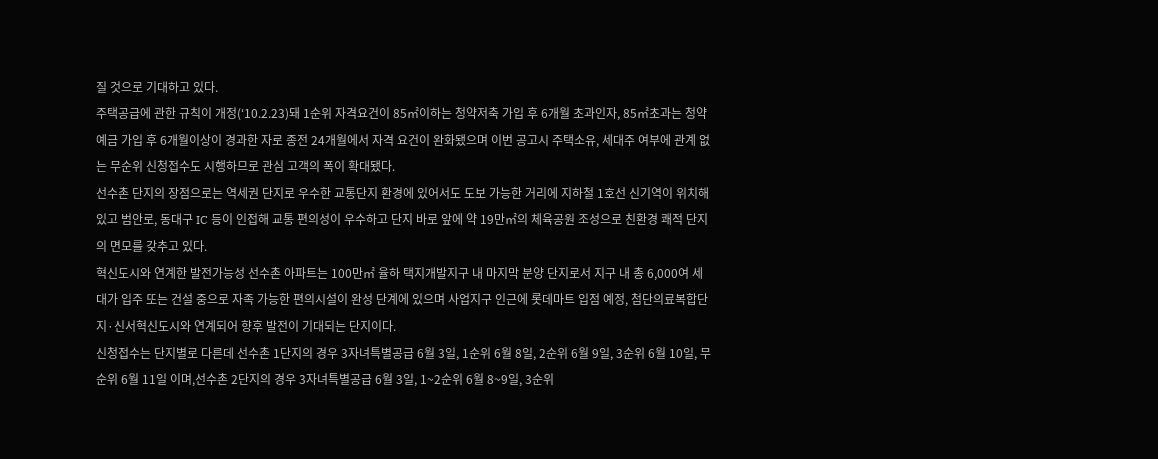질 것으로 기대하고 있다.
주택공급에 관한 규칙이 개정(‘10.2.23)돼 1순위 자격요건이 85㎡이하는 청약저축 가입 후 6개월 초과인자, 85㎡초과는 청약예금 가입 후 6개월이상이 경과한 자로 종전 24개월에서 자격 요건이 완화됐으며 이번 공고시 주택소유, 세대주 여부에 관계 없는 무순위 신청접수도 시행하므로 관심 고객의 폭이 확대됐다.
선수촌 단지의 장점으로는 역세권 단지로 우수한 교통단지 환경에 있어서도 도보 가능한 거리에 지하철 1호선 신기역이 위치해 있고 범안로, 동대구 IC 등이 인접해 교통 편의성이 우수하고 단지 바로 앞에 약 19만㎡의 체육공원 조성으로 친환경 쾌적 단지의 면모를 갖추고 있다.
혁신도시와 연계한 발전가능성 선수촌 아파트는 100만㎡ 율하 택지개발지구 내 마지막 분양 단지로서 지구 내 총 6,000여 세대가 입주 또는 건설 중으로 자족 가능한 편의시설이 완성 단계에 있으며 사업지구 인근에 롯데마트 입점 예정, 첨단의료복합단지·신서혁신도시와 연계되어 향후 발전이 기대되는 단지이다.
신청접수는 단지별로 다른데 선수촌 1단지의 경우 3자녀특별공급 6월 3일, 1순위 6월 8일, 2순위 6월 9일, 3순위 6월 10일, 무순위 6월 11일 이며,선수촌 2단지의 경우 3자녀특별공급 6월 3일, 1~2순위 6월 8~9일, 3순위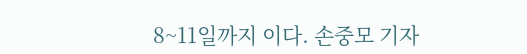8~11일까지 이다. 손중모 기자